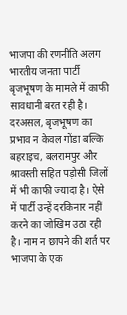भाजपा की रणनीति अलग
भारतीय जनता पार्टी बृजभूषण के मामले में काफी सावधानी बरत रही है। दरअसल, बृजभूषण का प्रभाव न केवल गोंडा बल्कि बहराइच, बलरामपुर और श्रावस्ती सहित पड़ोसी जिलों में भी काफी ज्यादा है। ऐसे में पार्टी उन्हें दरकिनार नहीं करने का जोखिम उठा रही है। नाम न छापने की शर्त पर भाजपा के एक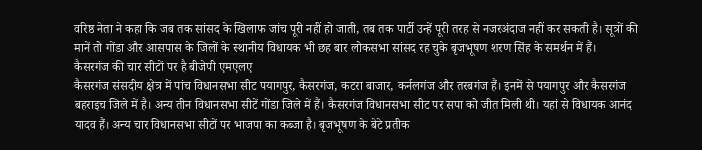वरिष्ठ नेता ने कहा कि जब तक सांसद के खिलाफ जांच पूरी नहीं हो जाती, तब तक पार्टी उन्हें पूरी तरह से नजरअंदाज नहीं कर सकती है। सूत्रों की मानें तो गोंडा और आसपास के जिलों के स्थानीय विधायक भी छह बार लोकसभा सांसद रह चुके बृजभूषण शरण सिंह के समर्थन में हैं।
कैसरगंज की चार सीटों पर है बीजेपी एमएलए
कैसरगंज संसदीय क्षेत्र में पांच विधानसभा सीट पयागपुर, कैसरगंज, कटरा बाजार, कर्नलगंज और तरबगंज हैं। इनमें से पयागपुर और कैसरगंज बहराइच जिले में है। अन्य तीन विधानसभा सीटें गोंडा जिले में हैं। कैसरगंज विधानसभा सीट पर सपा को जीत मिली थी। यहां से विधायक आनंद यादव हैं। अन्य चार विधानसभा सीटों पर भाजपा का कब्जा है। बृजभूषण के बेटे प्रतीक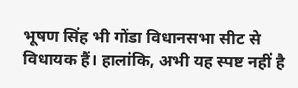भूषण सिंह भी गोंडा विधानसभा सीट से विधायक हैं। हालांकि, अभी यह स्पष्ट नहीं है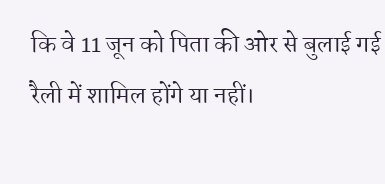कि वे 11 जून को पिता की ओर से बुलाई गई रैली में शामिल होंगे या नहीं।